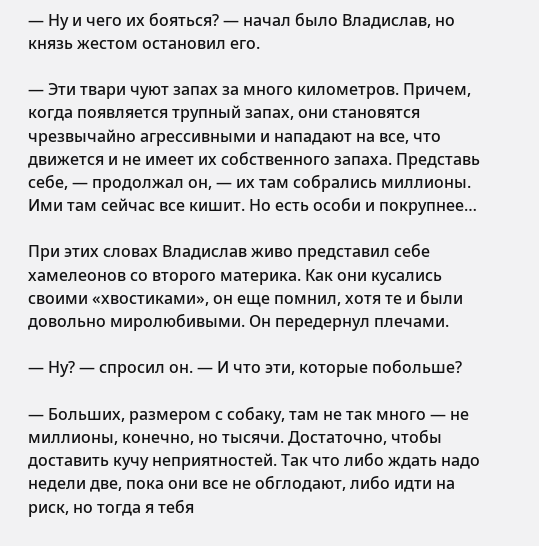— Ну и чего их бояться? — начал было Владислав, но князь жестом остановил его.

— Эти твари чуют запах за много километров. Причем, когда появляется трупный запах, они становятся чрезвычайно агрессивными и нападают на все, что движется и не имеет их собственного запаха. Представь себе, — продолжал он, — их там собрались миллионы. Ими там сейчас все кишит. Но есть особи и покрупнее…

При этих словах Владислав живо представил себе хамелеонов со второго материка. Как они кусались своими «хвостиками», он еще помнил, хотя те и были довольно миролюбивыми. Он передернул плечами.

— Ну? — спросил он. — И что эти, которые побольше?

— Больших, размером с собаку, там не так много — не миллионы, конечно, но тысячи. Достаточно, чтобы доставить кучу неприятностей. Так что либо ждать надо недели две, пока они все не обглодают, либо идти на риск, но тогда я тебя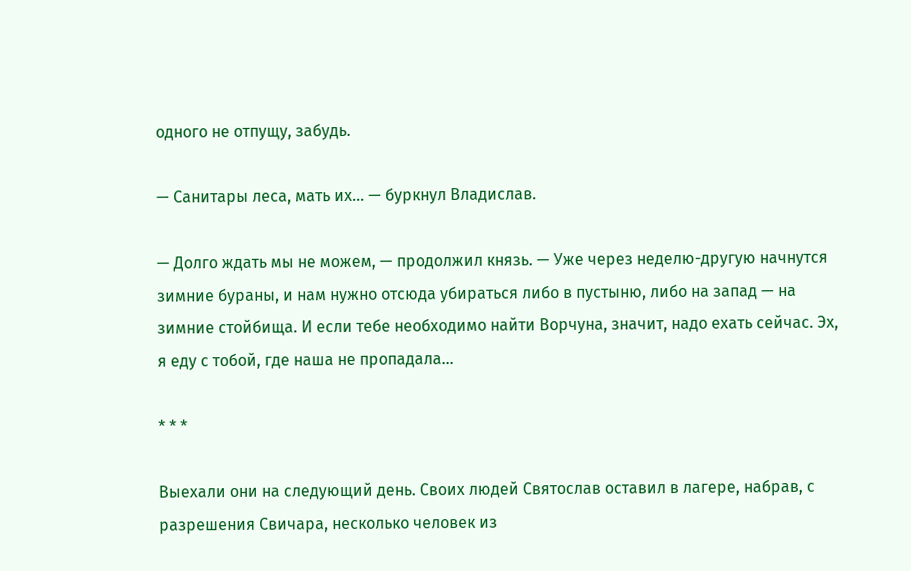одного не отпущу, забудь.

— Санитары леса, мать их… — буркнул Владислав.

— Долго ждать мы не можем, — продолжил князь. — Уже через неделю-другую начнутся зимние бураны, и нам нужно отсюда убираться либо в пустыню, либо на запад — на зимние стойбища. И если тебе необходимо найти Ворчуна, значит, надо ехать сейчас. Эх, я еду с тобой, где наша не пропадала…

* * *

Выехали они на следующий день. Своих людей Святослав оставил в лагере, набрав, с разрешения Свичара, несколько человек из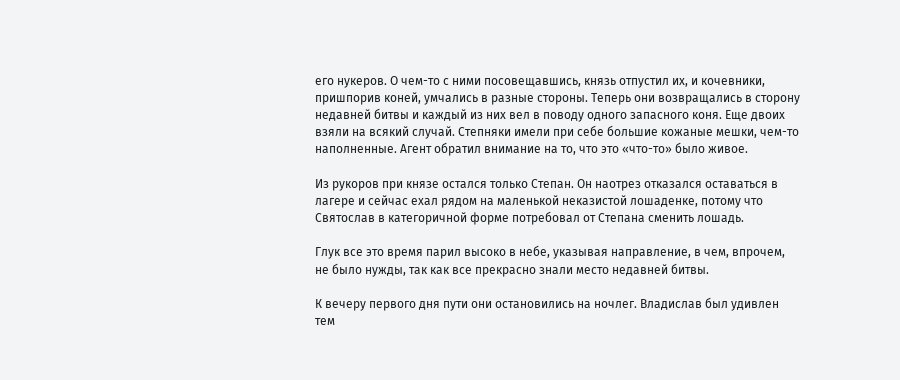его нукеров. О чем-то с ними посовещавшись, князь отпустил их, и кочевники, пришпорив коней, умчались в разные стороны. Теперь они возвращались в сторону недавней битвы и каждый из них вел в поводу одного запасного коня. Еще двоих взяли на всякий случай. Степняки имели при себе большие кожаные мешки, чем-то наполненные. Агент обратил внимание на то, что это «что-то» было живое.

Из рукоров при князе остался только Степан. Он наотрез отказался оставаться в лагере и сейчас ехал рядом на маленькой неказистой лошаденке, потому что Святослав в категоричной форме потребовал от Степана сменить лошадь.

Глук все это время парил высоко в небе, указывая направление, в чем, впрочем, не было нужды, так как все прекрасно знали место недавней битвы.

К вечеру первого дня пути они остановились на ночлег. Владислав был удивлен тем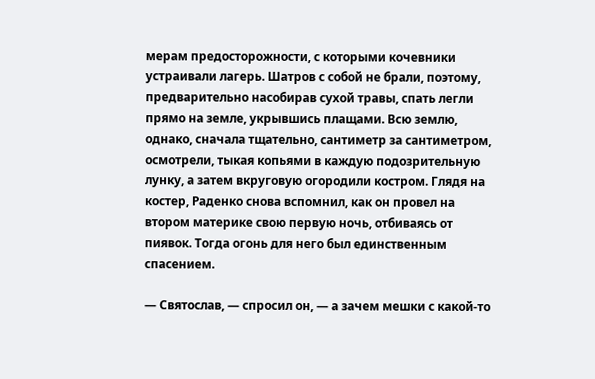мерам предосторожности, с которыми кочевники устраивали лагерь. Шатров с собой не брали, поэтому, предварительно насобирав сухой травы, спать легли прямо на земле, укрывшись плащами. Всю землю, однако, сначала тщательно, сантиметр за сантиметром, осмотрели, тыкая копьями в каждую подозрительную лунку, а затем вкруговую огородили костром. Глядя на костер, Раденко снова вспомнил, как он провел на втором материке свою первую ночь, отбиваясь от пиявок. Тогда огонь для него был единственным спасением.

— Святослав, — спросил он, — а зачем мешки с какой-то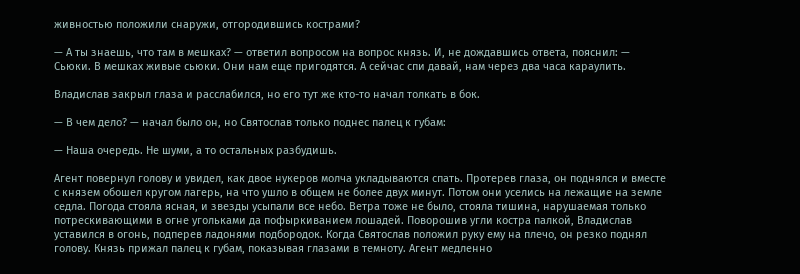живностью положили снаружи, отгородившись кострами?

— А ты знаешь, что там в мешках? — ответил вопросом на вопрос князь. И, не дождавшись ответа, пояснил: — Сьюки. В мешках живые сьюки. Они нам еще пригодятся. А сейчас спи давай, нам через два часа караулить.

Владислав закрыл глаза и расслабился, но его тут же кто-то начал толкать в бок.

— В чем дело? — начал было он, но Святослав только поднес палец к губам:

— Наша очередь. Не шуми, а то остальных разбудишь.

Агент повернул голову и увидел, как двое нукеров молча укладываются спать. Протерев глаза, он поднялся и вместе с князем обошел кругом лагерь, на что ушло в общем не более двух минут. Потом они уселись на лежащие на земле седла. Погода стояла ясная, и звезды усыпали все небо. Ветра тоже не было, стояла тишина, нарушаемая только потрескивающими в огне угольками да пофыркиванием лошадей. Поворошив угли костра палкой, Владислав уставился в огонь, подперев ладонями подбородок. Когда Святослав положил руку ему на плечо, он резко поднял голову. Князь прижал палец к губам, показывая глазами в темноту. Агент медленно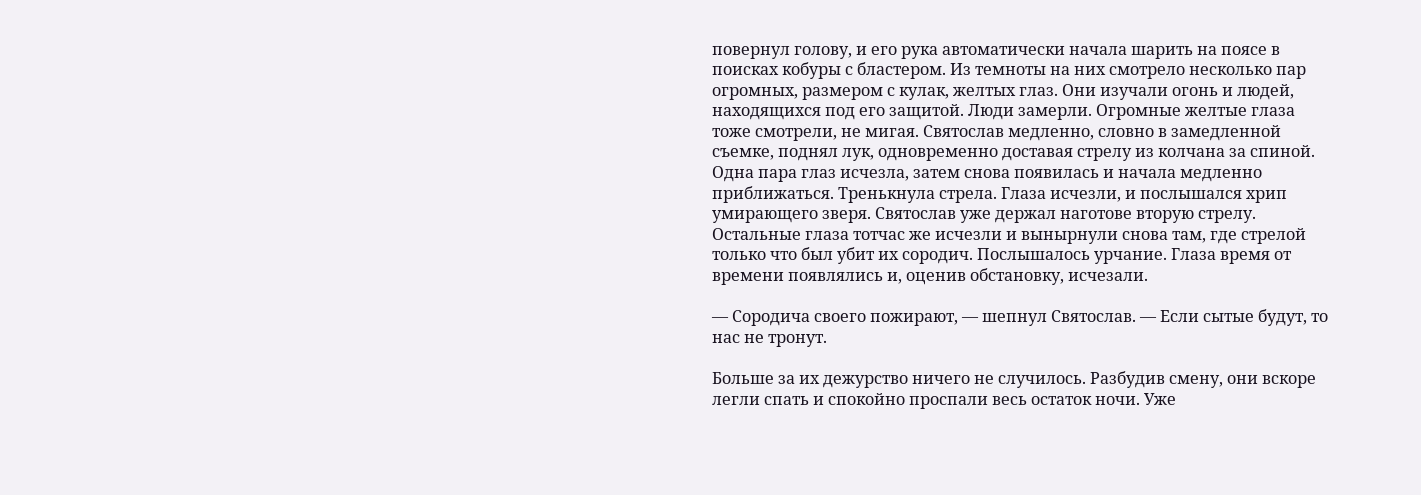повернул голову, и его рука автоматически начала шарить на поясе в поисках кобуры с бластером. Из темноты на них смотрело несколько пар огромных, размером с кулак, желтых глаз. Они изучали огонь и людей, находящихся под его защитой. Люди замерли. Огромные желтые глаза тоже смотрели, не мигая. Святослав медленно, словно в замедленной съемке, поднял лук, одновременно доставая стрелу из колчана за спиной. Одна пара глаз исчезла, затем снова появилась и начала медленно приближаться. Тренькнула стрела. Глаза исчезли, и послышался хрип умирающего зверя. Святослав уже держал наготове вторую стрелу. Остальные глаза тотчас же исчезли и вынырнули снова там, где стрелой только что был убит их сородич. Послышалось урчание. Глаза время от времени появлялись и, оценив обстановку, исчезали.

— Сородича своего пожирают, — шепнул Святослав. — Если сытые будут, то нас не тронут.

Больше за их дежурство ничего не случилось. Разбудив смену, они вскоре легли спать и спокойно проспали весь остаток ночи. Уже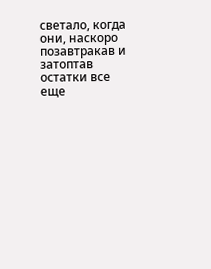светало, когда они, наскоро позавтракав и затоптав остатки все еще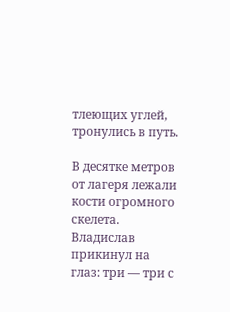тлеющих углей, тронулись в путь.

В десятке метров от лагеря лежали кости огромного скелета. Владислав прикинул на глаз: три — три с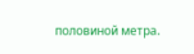половиной метра.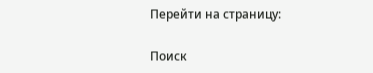Перейти на страницу:

Поиск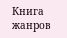Книга жанров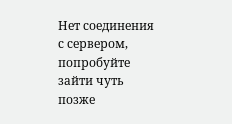Нет соединения с сервером, попробуйте зайти чуть позже